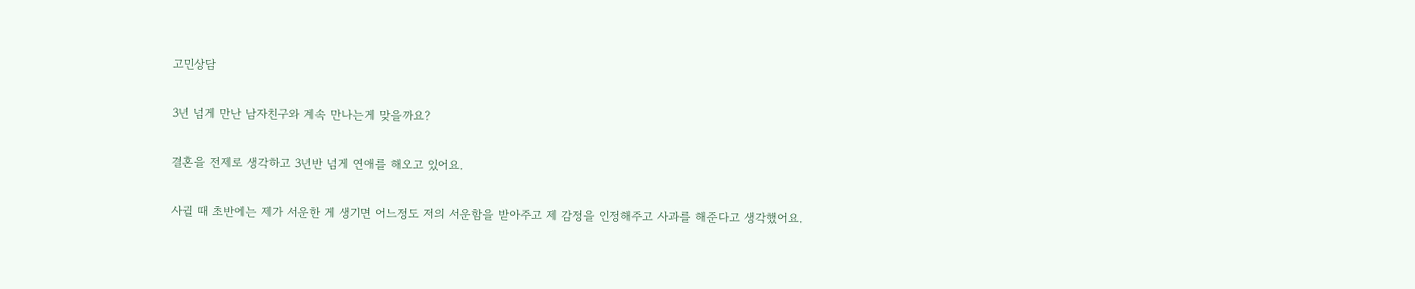고민상담

3년 넘게 만난 남자친구와 계속 만나는게 맞을까요?

결혼을 전제로 생각하고 3년반 넘게 연애를 해오고 있어요.

사귈 때 초반에는 제가 서운한 게 생기면 어느정도 저의 서운함을 받아주고 제 감정을 인정해주고 사과를 해준다고 생각했어요.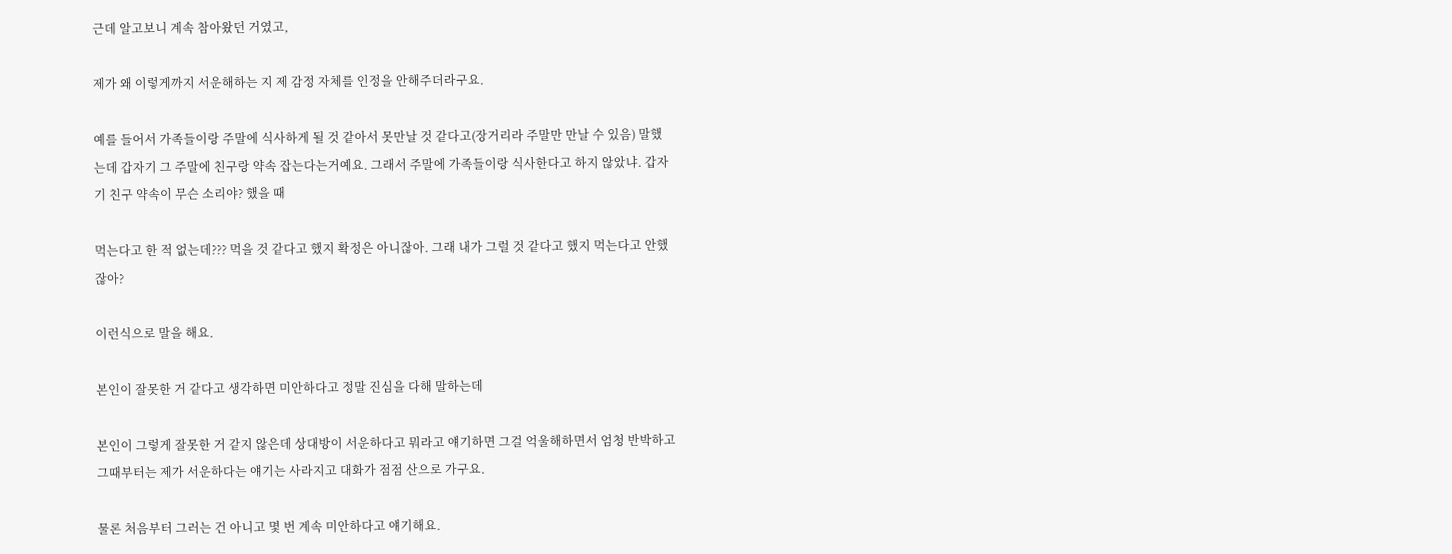근데 알고보니 계속 참아왔던 거였고,

제가 왜 이렇게까지 서운해하는 지 제 감정 자체를 인정을 안해주더라구요.

예를 들어서 가족들이랑 주말에 식사하게 될 것 같아서 못만날 것 같다고(장거리라 주말만 만날 수 있음) 말했는데 갑자기 그 주말에 친구랑 약속 잡는다는거예요. 그래서 주말에 가족들이랑 식사한다고 하지 않았냐. 갑자기 친구 약속이 무슨 소리야? 했을 때

먹는다고 한 적 없는데??? 먹을 것 같다고 했지 확정은 아니잖아. 그래 내가 그럴 것 같다고 했지 먹는다고 안했잖아?

이런식으로 말을 해요.

본인이 잘못한 거 같다고 생각하면 미안하다고 정말 진심을 다해 말하는데

본인이 그렇게 잘못한 거 같지 않은데 상대방이 서운하다고 뭐라고 얘기하면 그걸 억울해하면서 엄청 반박하고 그때부터는 제가 서운하다는 얘기는 사라지고 대화가 점점 산으로 가구요.

물론 처음부터 그러는 건 아니고 몇 번 계속 미안하다고 얘기해요.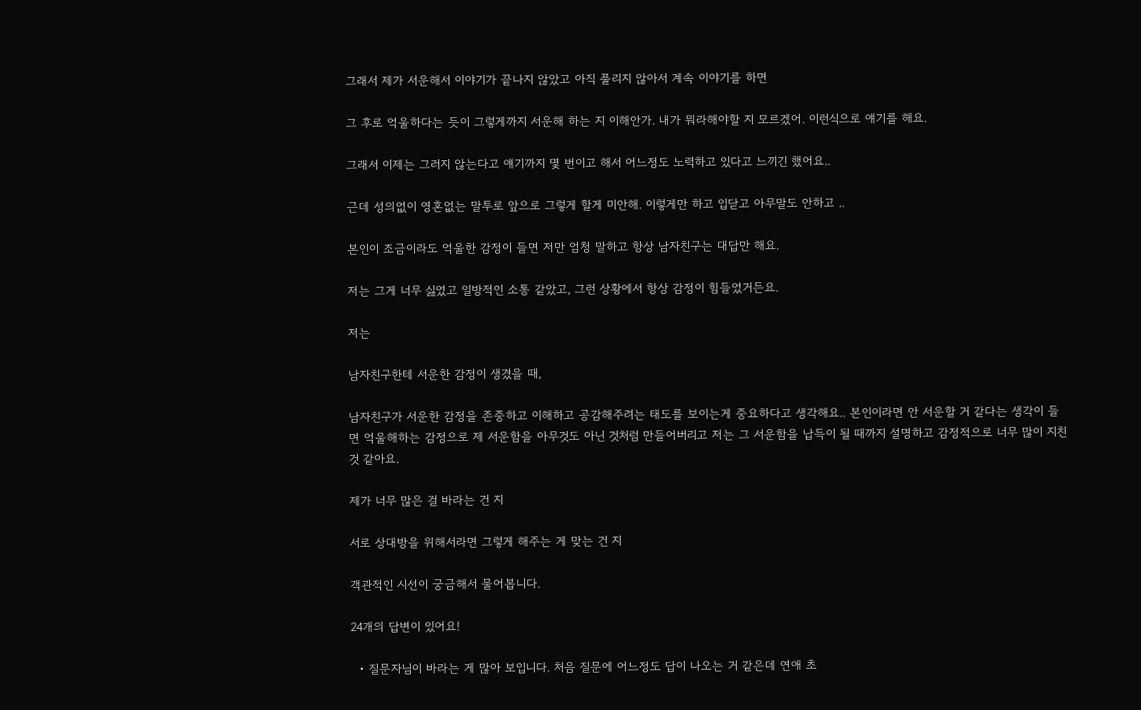그래서 제가 서운해서 이야기가 끝나지 않았고 아직 풀리지 않아서 계속 이야기를 하면

그 후로 억울하다는 듯이 그렇게까지 서운해 하는 지 이해안가. 내가 뭐라해야할 지 모르겠어. 이런식으로 얘기를 해요.

그래서 이제는 그러지 않는다고 얘기까지 몇 번이고 해서 어느정도 노력하고 있다고 느끼긴 했어요..

근데 성의없이 영혼없는 말투로 앞으로 그렇게 할게 미안해. 이렇게만 하고 입닫고 아무말도 안하고 ..

본인이 조금이라도 억울한 감정이 들면 저만 엄청 말하고 항상 남자친구는 대답만 해요.

저는 그게 너무 싫었고 일방적인 소통 같았고, 그런 상황에서 항상 감정이 힘들었거든요.

저는

남자친구한테 서운한 감정이 생겼을 때,

남자친구가 서운한 감정을 존중하고 이해하고 공감해주려는 태도를 보이는게 중요하다고 생각해요.. 본인이라면 안 서운할 거 같다는 생각이 들면 억울해하는 감정으로 제 서운함을 아무것도 아닌 것처럼 만들어버리고 저는 그 서운함을 납득이 될 때까지 설명하고 감정적으로 너무 많이 지친 것 같아요.

제가 너무 많은 걸 바라는 건 지

서로 상대방을 위해서라면 그렇게 해주는 게 맞는 건 지

객관적인 시선이 궁금해서 물어봅니다.

24개의 답변이 있어요!

  • 질문자님이 바라는 게 많아 보입니다. 처음 질문에 어느정도 답이 나오는 거 같은데 연애 초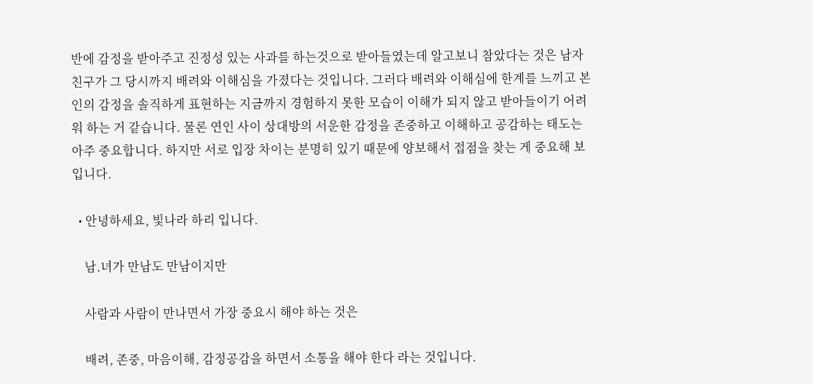반에 감정을 받아주고 진정성 있는 사과를 하는것으로 받아들였는데 알고보니 참았다는 것은 남자친구가 그 당시까지 배려와 이해심을 가졌다는 것입니다. 그러다 배려와 이해심에 한계를 느끼고 본인의 감정을 솔직하게 표현하는 지금까지 경험하지 못한 모습이 이해가 되지 않고 받아들이기 어려워 하는 거 같습니다. 물론 연인 사이 상대방의 서운한 감정을 존중하고 이해하고 공감하는 태도는 아주 중요합니다. 하지만 서로 입장 차이는 분명히 있기 때문에 양보해서 접점을 찾는 게 중요해 보입니다.

  • 안녕하세요, 빛나라 하리 입니다.

    남.녀가 만남도 만남이지만

    사람과 사람이 만나면서 가장 중요시 해야 하는 것은

    배려, 존중, 마음이해, 감정공감을 하면서 소통을 해야 한다 라는 것입니다.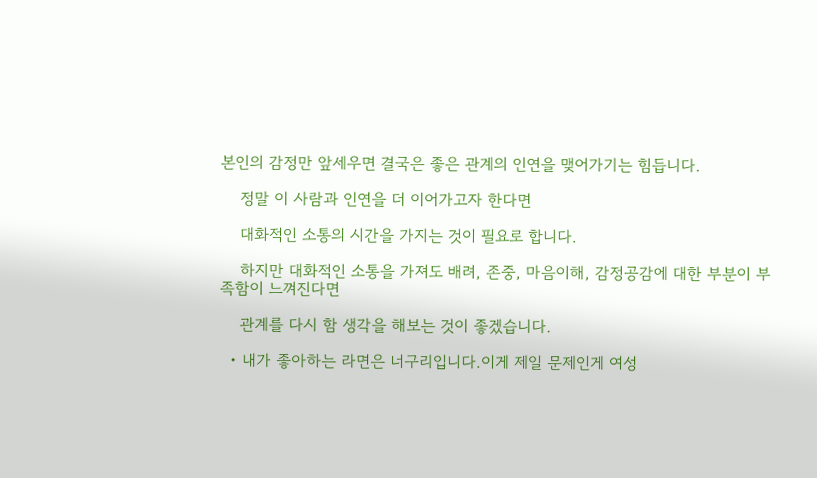본인의 감정만 앞세우면 결국은 좋은 관계의 인연을 맺어가기는 힘듭니다.

    정말 이 사람과 인연을 더 이어가고자 한다면

    대화적인 소통의 시간을 가지는 것이 필요로 합니다.

    하지만 대화적인 소통을 가져도 배려, 존중, 마음이해, 감정공감에 대한 부분이 부족함이 느껴진다면

    관계를 다시 함 생각을 해보는 것이 좋겠습니다.

  • 내가 좋아하는 라면은 너구리입니다.이게 제일 문제인게 여성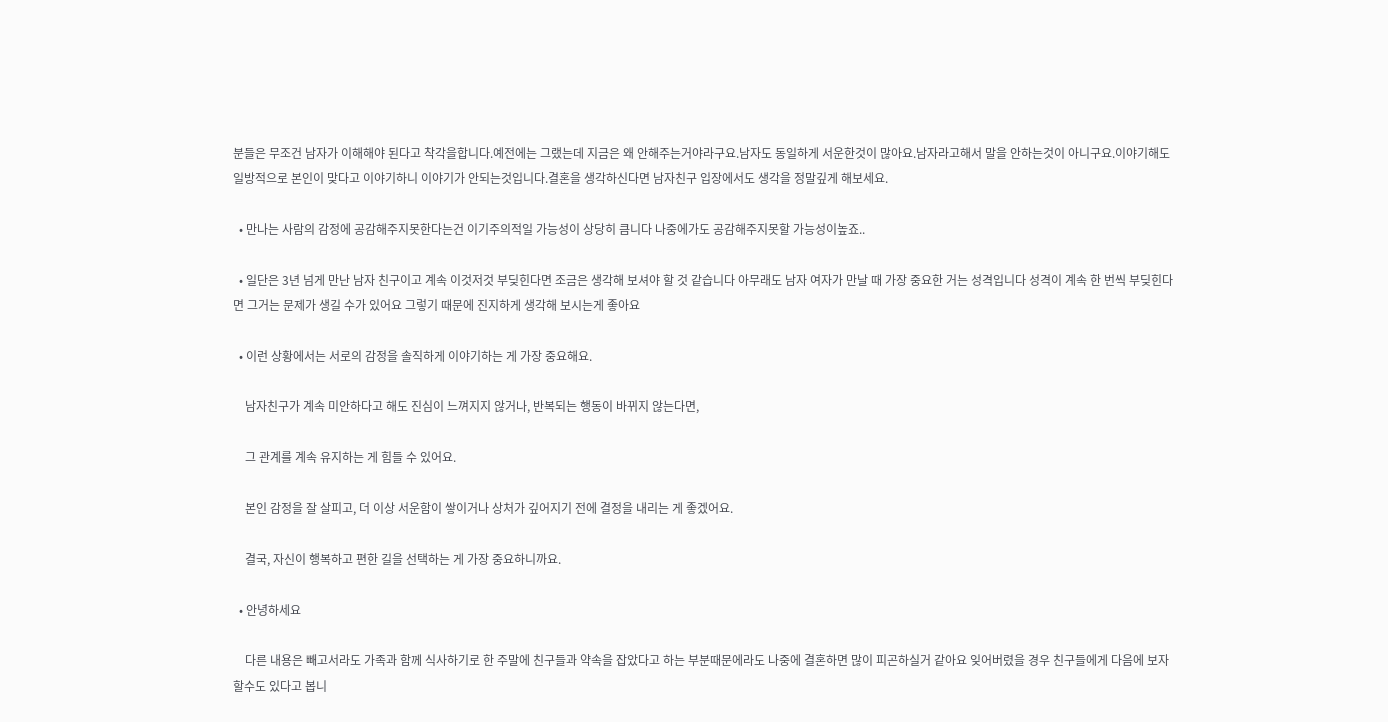분들은 무조건 남자가 이해해야 된다고 착각을합니다.예전에는 그랬는데 지금은 왜 안해주는거야라구요.남자도 동일하게 서운한것이 많아요.남자라고해서 말을 안하는것이 아니구요.이야기해도 일방적으로 본인이 맞다고 이야기하니 이야기가 안되는것입니다.결혼을 생각하신다면 남자친구 입장에서도 생각을 정말깊게 해보세요.

  • 만나는 사람의 감정에 공감해주지못한다는건 이기주의적일 가능성이 상당히 큼니다 나중에가도 공감해주지못할 가능성이높죠..

  • 일단은 3년 넘게 만난 남자 친구이고 계속 이것저것 부딪힌다면 조금은 생각해 보셔야 할 것 같습니다 아무래도 남자 여자가 만날 때 가장 중요한 거는 성격입니다 성격이 계속 한 번씩 부딪힌다면 그거는 문제가 생길 수가 있어요 그렇기 때문에 진지하게 생각해 보시는게 좋아요

  • 이런 상황에서는 서로의 감정을 솔직하게 이야기하는 게 가장 중요해요.

    남자친구가 계속 미안하다고 해도 진심이 느껴지지 않거나, 반복되는 행동이 바뀌지 않는다면,

    그 관계를 계속 유지하는 게 힘들 수 있어요.

    본인 감정을 잘 살피고, 더 이상 서운함이 쌓이거나 상처가 깊어지기 전에 결정을 내리는 게 좋겠어요.

    결국, 자신이 행복하고 편한 길을 선택하는 게 가장 중요하니까요.

  • 안녕하세요

    다른 내용은 빼고서라도 가족과 함께 식사하기로 한 주말에 친구들과 약속을 잡았다고 하는 부분때문에라도 나중에 결혼하면 많이 피곤하실거 같아요 잊어버렸을 경우 친구들에게 다음에 보자 할수도 있다고 봅니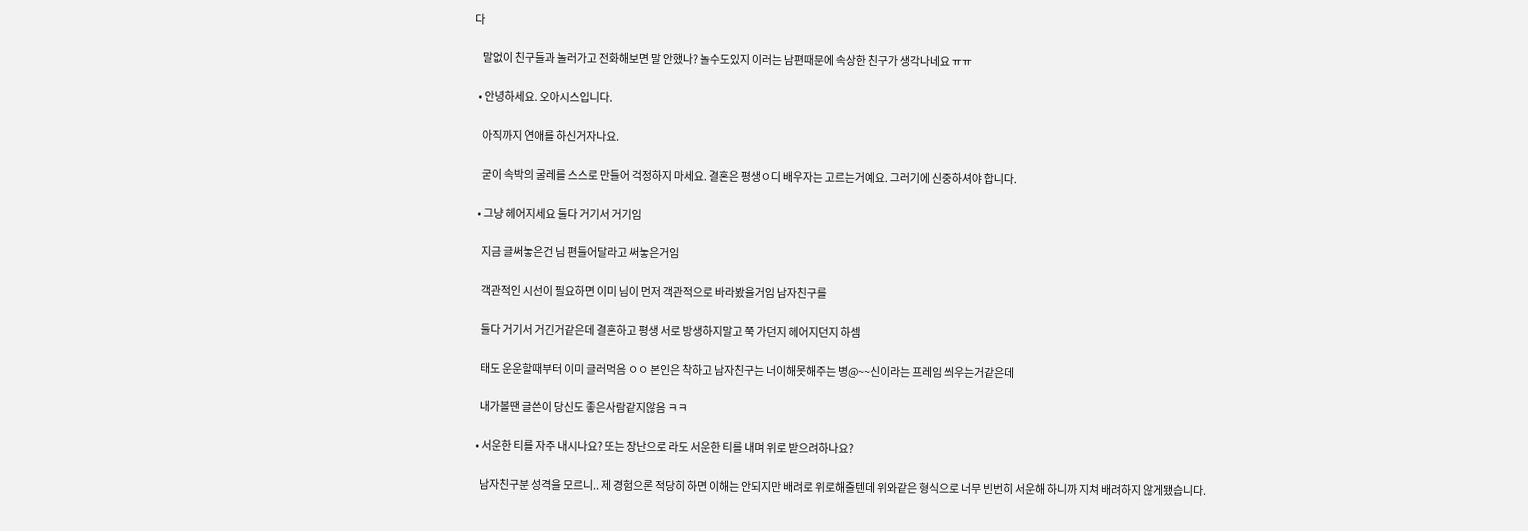다

    말없이 친구들과 놀러가고 전화해보면 말 안했나? 놀수도있지 이러는 남편때문에 속상한 친구가 생각나네요 ㅠㅠ

  • 안녕하세요. 오아시스입니다.

    아직까지 연애를 하신거자나요.

    굳이 속박의 굴레를 스스로 만들어 걱정하지 마세요. 결혼은 평생ㅇ디 배우자는 고르는거예요. 그러기에 신중하셔야 합니다.

  • 그냥 헤어지세요 둘다 거기서 거기임

    지금 글써놓은건 님 편들어달라고 써놓은거임

    객관적인 시선이 필요하면 이미 님이 먼저 객관적으로 바라봤을거임 남자친구를

    둘다 거기서 거긴거같은데 결혼하고 평생 서로 방생하지말고 쭉 가던지 헤어지던지 하셈

    태도 운운할때부터 이미 글러먹음 ㅇㅇ 본인은 착하고 남자친구는 너이해못해주는 병@~~신이라는 프레임 씌우는거같은데

    내가볼땐 글쓴이 당신도 좋은사람같지않음 ㅋㅋ

  • 서운한 티를 자주 내시나요? 또는 장난으로 라도 서운한 티를 내며 위로 받으려하나요?

    남자친구분 성격을 모르니.. 제 경험으론 적당히 하면 이해는 안되지만 배려로 위로해줄텐데 위와같은 형식으로 너무 빈번히 서운해 하니까 지쳐 배려하지 않게됐습니다.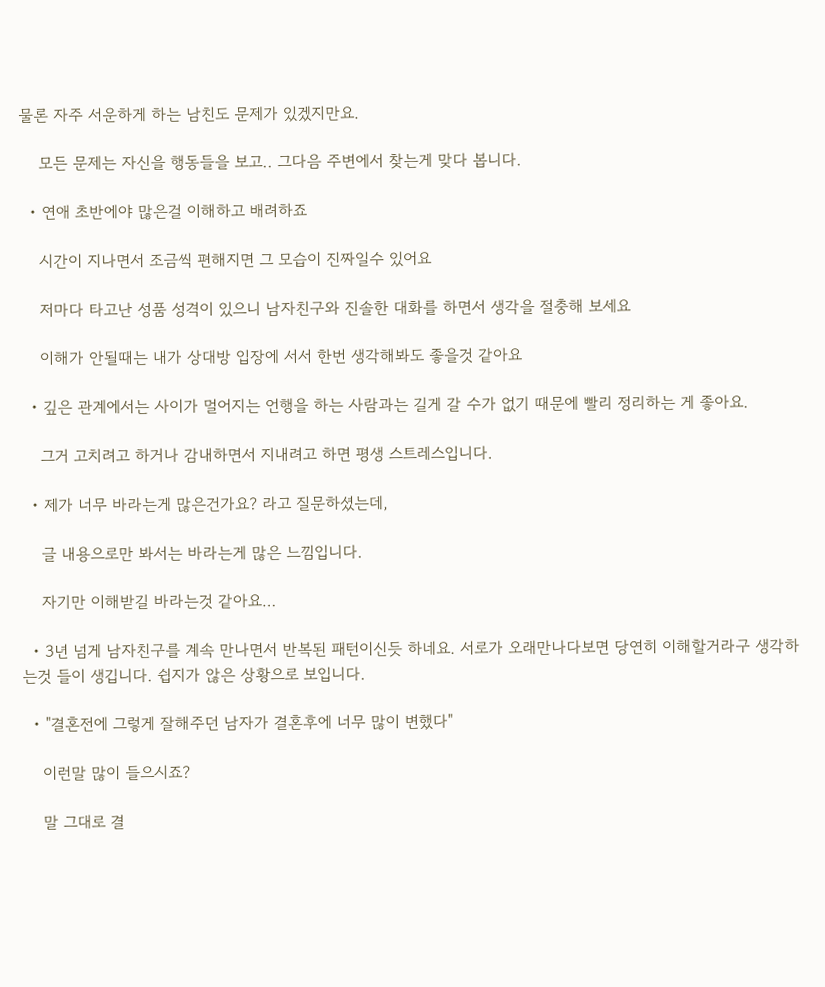물론 자주 서운하게 하는 남친도 문제가 있겠지만요.

    모든 문제는 자신을 행동들을 보고.. 그다음 주변에서 찾는게 맞다 봅니다.

  • 연애 초반에야 많은걸 이해하고 배려하죠

    시간이 지나면서 조금씩 편해지면 그 모습이 진짜일수 있어요

    저마다 타고난 성품 성격이 있으니 남자친구와 진솔한 대화를 하면서 생각을 절충해 보세요

    이해가 안될때는 내가 상대방 입장에 서서 한번 생각해봐도 좋을것 같아요

  • 깊은 관계에서는 사이가 멀어지는 언행을 하는 사람과는 길게 갈 수가 없기 때문에 빨리 정리하는 게 좋아요.

    그거 고치려고 하거나 감내하면서 지내려고 하면 평생 스트레스입니다.

  • 제가 너무 바라는게 많은건가요? 라고 질문하셨는데,

    글 내용으로만 봐서는 바라는게 많은 느낌입니다.

    자기만 이해받길 바라는것 같아요…

  • 3년 넘게 남자친구를 계속 만나면서 반복된 패턴이신듯 하네요. 서로가 오래만나다보면 당연히 이해할거라구 생각하는것 들이 생깁니다. 쉽지가 않은 상황으로 보입니다.

  • "결혼전에 그렇게 잘해주던 남자가 결혼후에 너무 많이 변했다"

    이런말 많이 들으시죠?

    말 그대로 결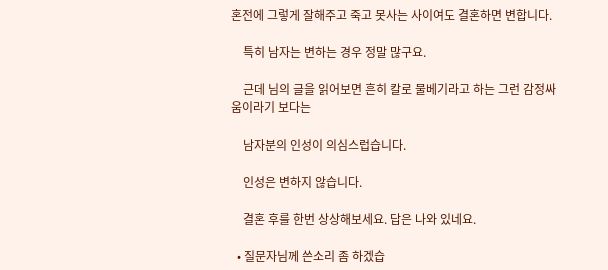혼전에 그렇게 잘해주고 죽고 못사는 사이여도 결혼하면 변합니다.

    특히 남자는 변하는 경우 정말 많구요.

    근데 님의 글을 읽어보면 흔히 칼로 물베기라고 하는 그런 감정싸움이라기 보다는

    남자분의 인성이 의심스럽습니다.

    인성은 변하지 않습니다.

    결혼 후를 한번 상상해보세요. 답은 나와 있네요.

  • 질문자님께 쓴소리 좀 하겠습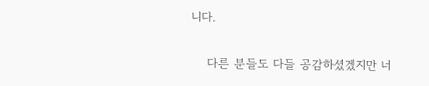니다.

    다른 분들도 다들 공감하셨겠지만 너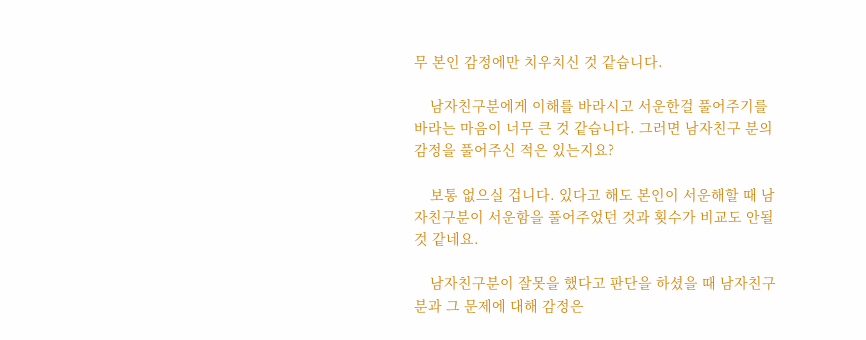무 본인 감정에만 치우치신 것 같습니다.

    남자친구분에게 이해를 바라시고 서운한걸 풀어주기를 바라는 마음이 너무 큰 것 같습니다. 그러면 남자친구 분의 감정을 풀어주신 적은 있는지요?

    보통 없으실 겁니다. 있다고 해도 본인이 서운해할 때 남자친구분이 서운함을 풀어주었던 것과 횟수가 비교도 안될 것 같네요.

    남자친구분이 잘못을 했다고 판단을 하셨을 때 남자친구분과 그 문제에 대해 감정은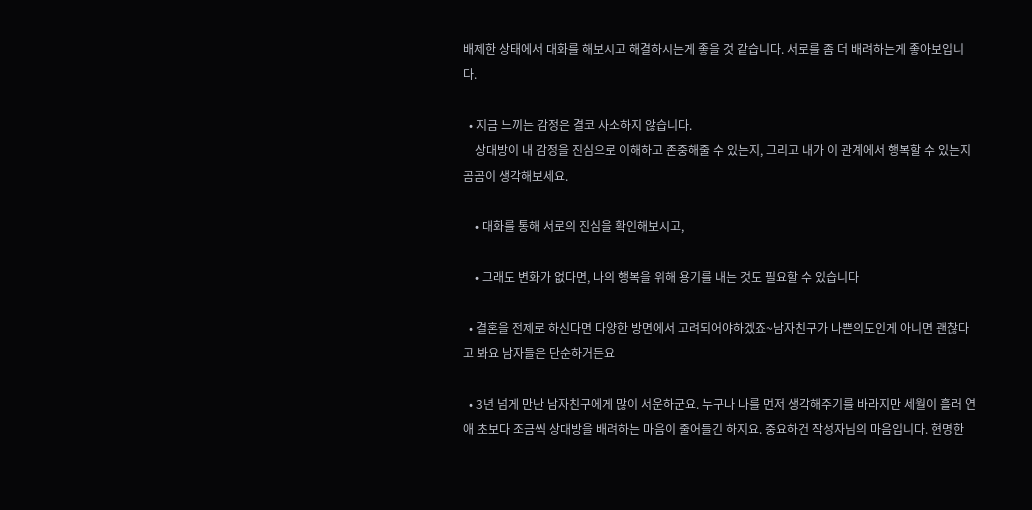배제한 상태에서 대화를 해보시고 해결하시는게 좋을 것 같습니다. 서로를 좀 더 배려하는게 좋아보입니다.

  • 지금 느끼는 감정은 결코 사소하지 않습니다.
    상대방이 내 감정을 진심으로 이해하고 존중해줄 수 있는지, 그리고 내가 이 관계에서 행복할 수 있는지 곰곰이 생각해보세요.

    • 대화를 통해 서로의 진심을 확인해보시고,

    • 그래도 변화가 없다면, 나의 행복을 위해 용기를 내는 것도 필요할 수 있습니다

  • 결혼을 전제로 하신다면 다양한 방면에서 고려되어야하겠죠~남자친구가 나쁜의도인게 아니면 괜찮다고 봐요 남자들은 단순하거든요

  • 3년 넘게 만난 남자친구에게 많이 서운하군요. 누구나 나를 먼저 생각해주기를 바라지만 세월이 흘러 연애 초보다 조금씩 상대방을 배려하는 마음이 줄어들긴 하지요. 중요하건 작성자님의 마음입니다. 현명한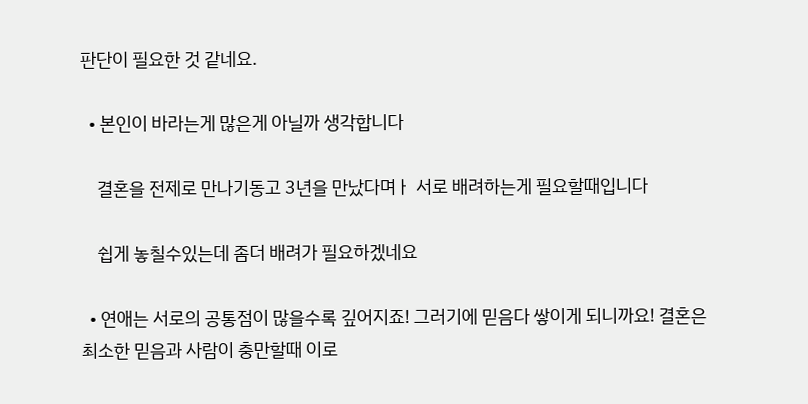판단이 필요한 것 같네요.

  • 본인이 바라는게 많은게 아닐까 생각합니다

    결혼을 전제로 만나기동고 3년을 만났다며ㅏ 서로 배려하는게 필요할때입니다

    쉽게 놓칠수있는데 좀더 배려가 필요하겠네요

  • 연애는 서로의 공통점이 많을수록 깊어지죠! 그러기에 믿음다 쌓이게 되니까요! 결혼은 최소한 믿음과 사람이 충만할때 이로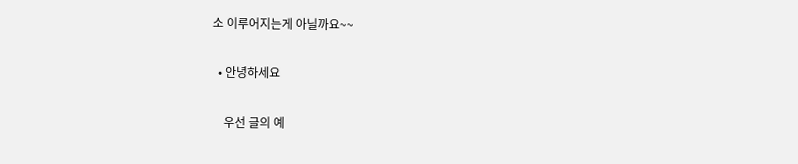소 이루어지는게 아닐까요~~

  • 안녕하세요

    우선 글의 예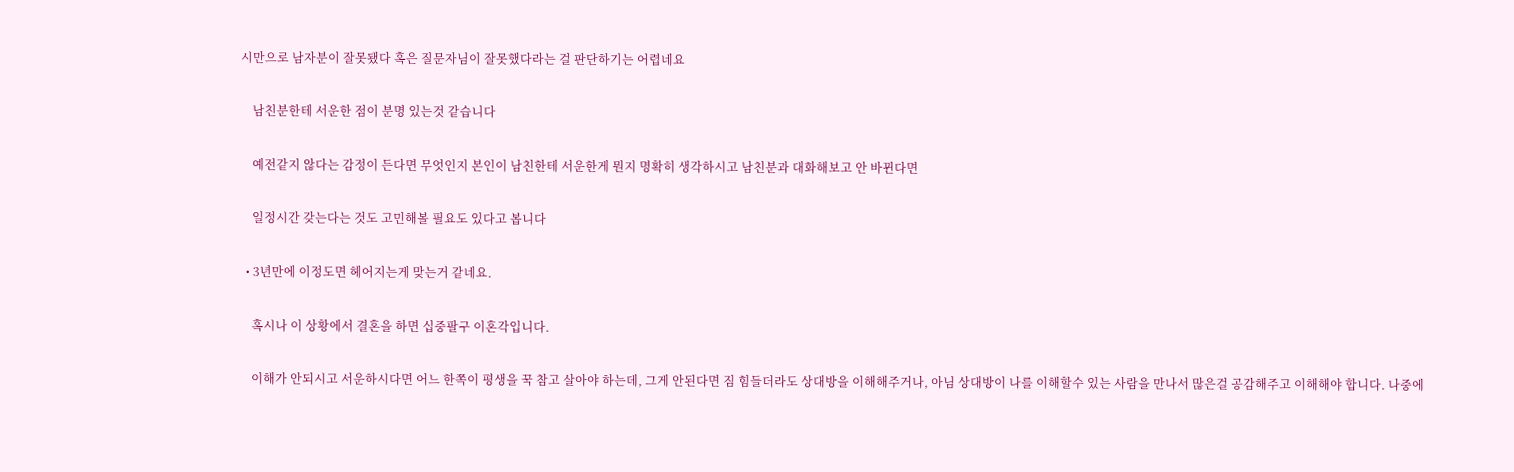시만으로 남자분이 잘못됐다 혹은 질문자님이 잘못했다라는 걸 판단하기는 어렵네요

    남친분한테 서운한 점이 분명 있는것 같습니다

    예전같지 않다는 감정이 든다면 무엇인지 본인이 남친한테 서운한게 뭔지 명확히 생각하시고 남친분과 대화해보고 안 바뀐다면

    일정시간 갖는다는 것도 고민해볼 필요도 있다고 봅니다

  • 3년만에 이정도면 헤어지는게 맞는거 같네요.

    혹시나 이 상황에서 결혼을 하면 십중팔구 이혼각입니다.

    이해가 안되시고 서운하시다면 어느 한쪽이 평생을 꾹 참고 살아야 하는데, 그게 안된다면 짐 힘들더라도 상대방을 이해해주거나, 아님 상대방이 나를 이해할수 있는 사람을 만나서 많은걸 공감해주고 이해해야 합니다. 나중에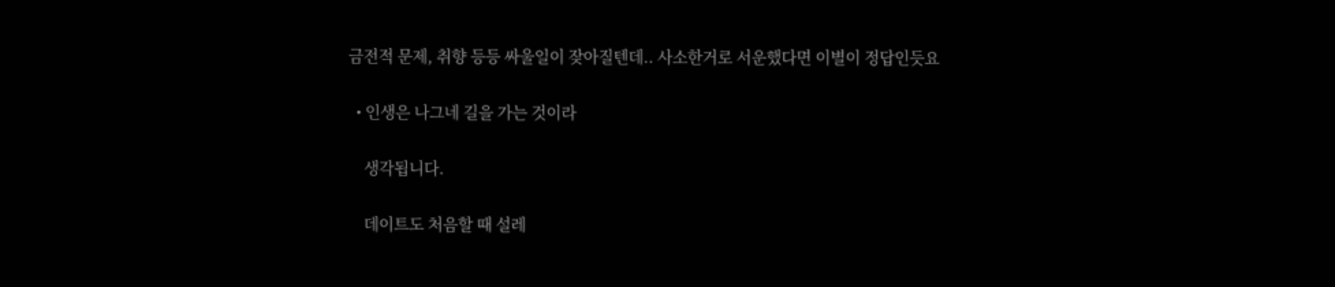금전적 문제, 취향 등등 싸울일이 잦아질텐데.. 사소한거로 서운했다면 이별이 정답인듯요

  • 인생은 나그네 길을 가는 것이라

    생각됩니다.

    데이트도 처음할 때 설레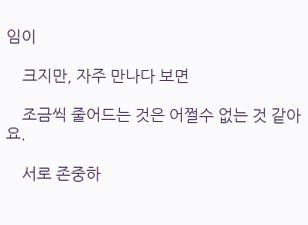임이

    크지만, 자주 만나다 보면

    조금씩 줄어드는 것은 어쩔수 없는 것 같아요.

    서로 존중하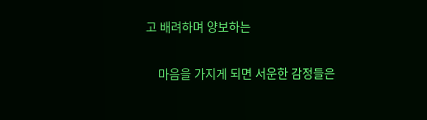고 배려하며 양보하는

    마음을 가지게 되면 서운한 감정들은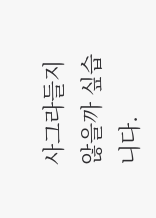사그라들지 않을까 싶습니다.